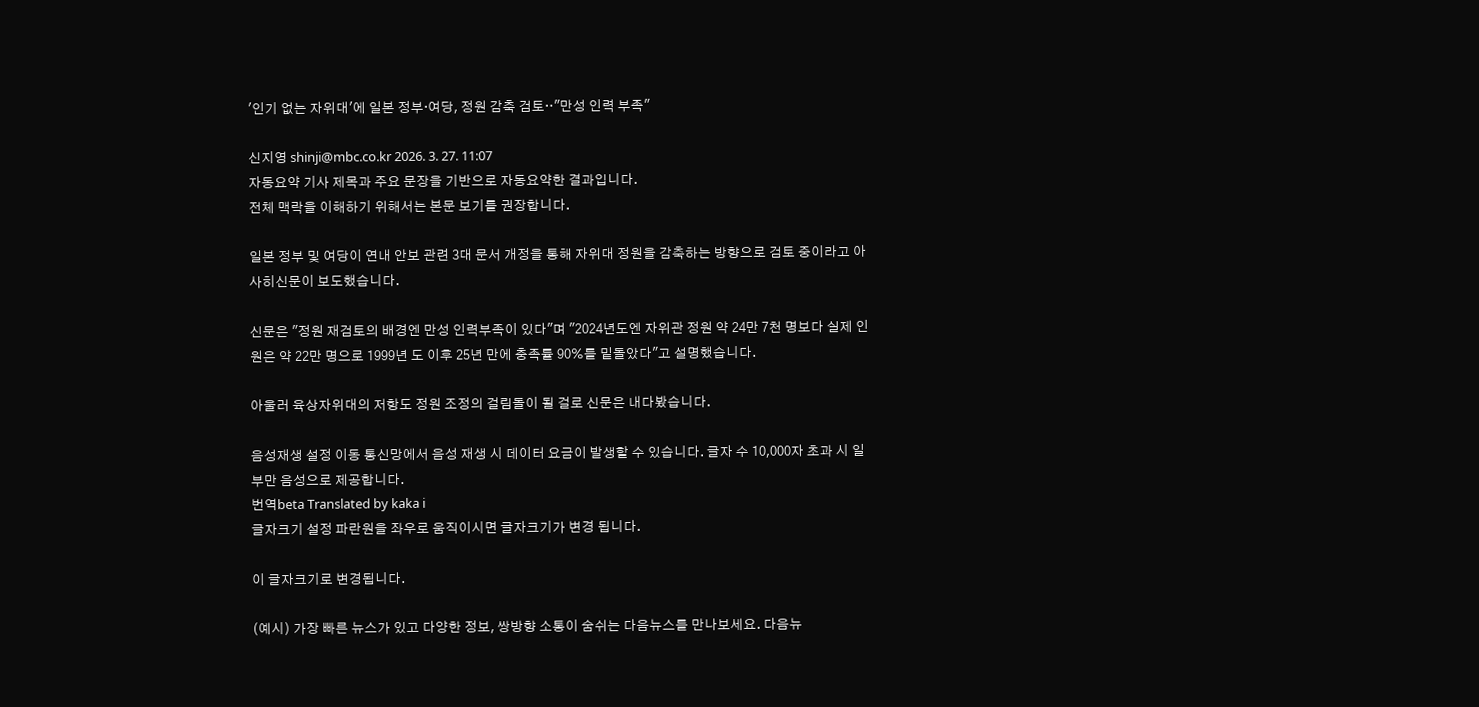'인기 없는 자위대'에 일본 정부·여당, 정원 감축 검토‥"만성 인력 부족"

신지영 shinji@mbc.co.kr 2026. 3. 27. 11:07
자동요약 기사 제목과 주요 문장을 기반으로 자동요약한 결과입니다.
전체 맥락을 이해하기 위해서는 본문 보기를 권장합니다.

일본 정부 및 여당이 연내 안보 관련 3대 문서 개정을 통해 자위대 정원을 감축하는 방향으로 검토 중이라고 아사히신문이 보도했습니다.

신문은 "정원 재검토의 배경엔 만성 인력부족이 있다"며 "2024년도엔 자위관 정원 약 24만 7천 명보다 실제 인원은 약 22만 명으로 1999년 도 이후 25년 만에 충족률 90%를 밑돌았다"고 설명했습니다.

아울러 육상자위대의 저항도 정원 조정의 걸림돌이 될 걸로 신문은 내다봤습니다.

음성재생 설정 이동 통신망에서 음성 재생 시 데이터 요금이 발생할 수 있습니다. 글자 수 10,000자 초과 시 일부만 음성으로 제공합니다.
번역beta Translated by kaka i
글자크기 설정 파란원을 좌우로 움직이시면 글자크기가 변경 됩니다.

이 글자크기로 변경됩니다.

(예시) 가장 빠른 뉴스가 있고 다양한 정보, 쌍방향 소통이 숨쉬는 다음뉴스를 만나보세요. 다음뉴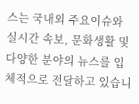스는 국내외 주요이슈와 실시간 속보, 문화생활 및 다양한 분야의 뉴스를 입체적으로 전달하고 있습니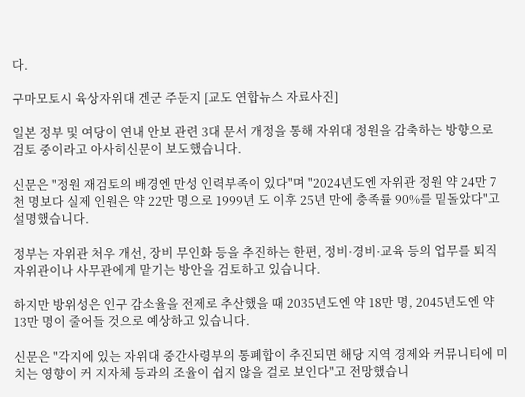다.

구마모토시 육상자위대 겐군 주둔지 [교도 연합뉴스 자료사진]

일본 정부 및 여당이 연내 안보 관련 3대 문서 개정을 통해 자위대 정원을 감축하는 방향으로 검토 중이라고 아사히신문이 보도했습니다.

신문은 "정원 재검토의 배경엔 만성 인력부족이 있다"며 "2024년도엔 자위관 정원 약 24만 7천 명보다 실제 인원은 약 22만 명으로 1999년 도 이후 25년 만에 충족률 90%를 밑돌았다"고 설명했습니다.

정부는 자위관 처우 개선, 장비 무인화 등을 추진하는 한편, 정비·경비·교육 등의 업무를 퇴직 자위관이나 사무관에게 맡기는 방안을 검토하고 있습니다.

하지만 방위성은 인구 감소율을 전제로 추산했을 때 2035년도엔 약 18만 명, 2045년도엔 약 13만 명이 줄어들 것으로 예상하고 있습니다.

신문은 "각지에 있는 자위대 중간사령부의 통폐합이 추진되면 해당 지역 경제와 커뮤니티에 미치는 영향이 커 지자체 등과의 조율이 쉽지 않을 걸로 보인다"고 전망했습니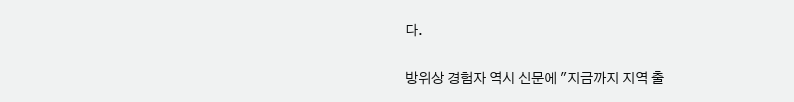다.

방위상 경험자 역시 신문에 "지금까지 지역 출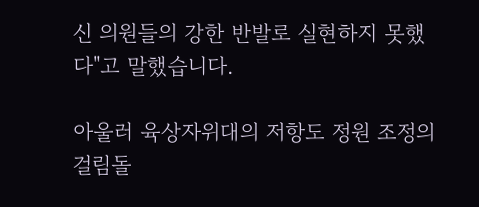신 의원들의 강한 반발로 실현하지 못했다"고 말했습니다.

아울러 육상자위대의 저항도 정원 조정의 걸림돌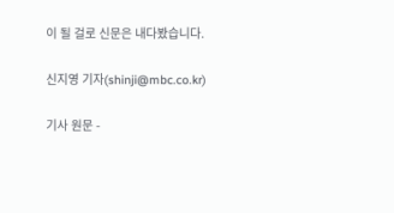이 될 걸로 신문은 내다봤습니다.

신지영 기자(shinji@mbc.co.kr)

기사 원문 -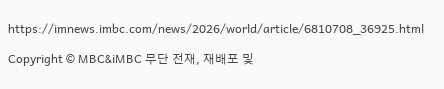https://imnews.imbc.com/news/2026/world/article/6810708_36925.html

Copyright © MBC&iMBC 무단 전재, 재배포 및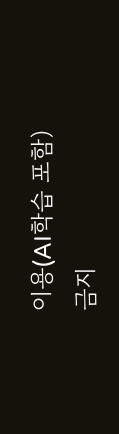이용(AI학습 포함)금지